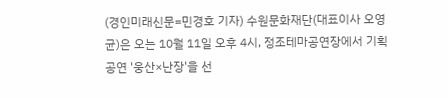(경인미래신문=민경호 기자) 수원문화재단(대표이사 오영균)은 오는 10월 11일 오후 4시, 정조테마공연장에서 기획공연 '웅산×난장'을 선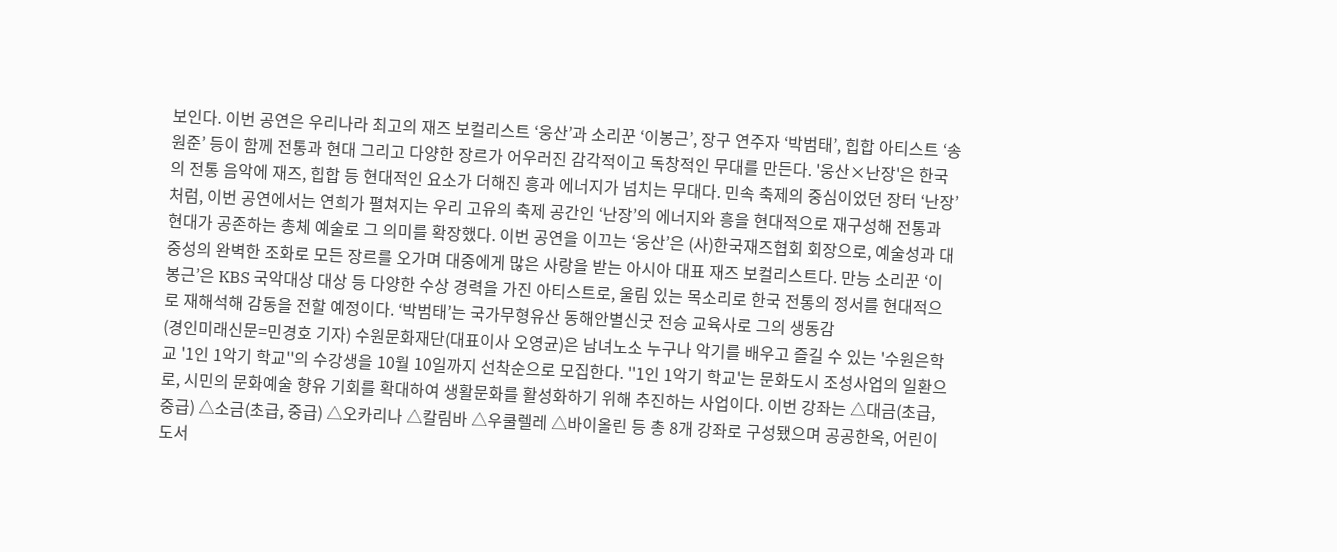보인다. 이번 공연은 우리나라 최고의 재즈 보컬리스트 ‘웅산’과 소리꾼 ‘이봉근’, 장구 연주자 ‘박범태’, 힙합 아티스트 ‘송원준’ 등이 함께 전통과 현대 그리고 다양한 장르가 어우러진 감각적이고 독창적인 무대를 만든다. '웅산×난장'은 한국의 전통 음악에 재즈, 힙합 등 현대적인 요소가 더해진 흥과 에너지가 넘치는 무대다. 민속 축제의 중심이었던 장터 ‘난장’처럼, 이번 공연에서는 연희가 펼쳐지는 우리 고유의 축제 공간인 ‘난장’의 에너지와 흥을 현대적으로 재구성해 전통과 현대가 공존하는 총체 예술로 그 의미를 확장했다. 이번 공연을 이끄는 ‘웅산’은 (사)한국재즈협회 회장으로, 예술성과 대중성의 완벽한 조화로 모든 장르를 오가며 대중에게 많은 사랑을 받는 아시아 대표 재즈 보컬리스트다. 만능 소리꾼 ‘이봉근’은 KBS 국악대상 대상 등 다양한 수상 경력을 가진 아티스트로, 울림 있는 목소리로 한국 전통의 정서를 현대적으로 재해석해 감동을 전할 예정이다. ‘박범태’는 국가무형유산 동해안별신굿 전승 교육사로 그의 생동감
(경인미래신문=민경호 기자) 수원문화재단(대표이사 오영균)은 남녀노소 누구나 악기를 배우고 즐길 수 있는 '수원은학교 '1인 1악기 학교''의 수강생을 10월 10일까지 선착순으로 모집한다. ''1인 1악기 학교'는 문화도시 조성사업의 일환으로, 시민의 문화예술 향유 기회를 확대하여 생활문화를 활성화하기 위해 추진하는 사업이다. 이번 강좌는 △대금(초급, 중급) △소금(초급, 중급) △오카리나 △칼림바 △우쿨렐레 △바이올린 등 총 8개 강좌로 구성됐으며 공공한옥, 어린이도서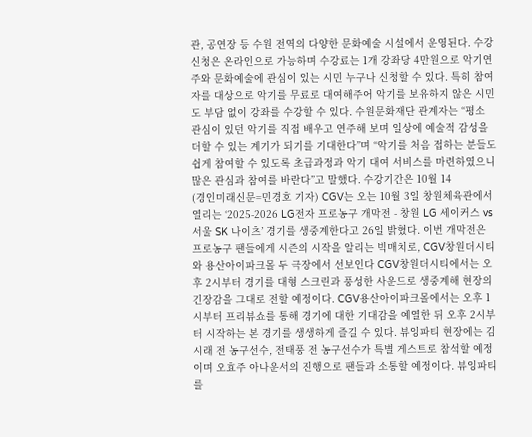관, 공연장 등 수원 전역의 다양한 문화예술 시설에서 운영된다. 수강신청은 온라인으로 가능하며 수강료는 1개 강좌당 4만원으로 악기연주와 문화예술에 관심이 있는 시민 누구나 신청할 수 있다. 특히 참여자를 대상으로 악기를 무료로 대여해주어 악기를 보유하지 않은 시민도 부담 없이 강좌를 수강할 수 있다. 수원문화재단 관계자는 “평소 관심이 있던 악기를 직접 배우고 연주해 보며 일상에 예술적 감성을 더할 수 있는 계기가 되기를 기대한다”며 “악기를 처음 접하는 분들도 쉽게 참여할 수 있도록 초급과정과 악기 대여 서비스를 마련하였으니 많은 관심과 참여를 바란다”고 말했다. 수강기간은 10월 14
(경인미래신문=민경호 기자) CGV는 오는 10월 3일 창원체육관에서 열리는 ‘2025-2026 LG전자 프로농구 개막전 - 창원 LG 세이커스 vs 서울 SK 나이츠’ 경기를 생중계한다고 26일 밝혔다. 이번 개막전은 프로농구 팬들에게 시즌의 시작을 알리는 빅매치로, CGV창원더시티와 용산아이파크몰 두 극장에서 선보인다 CGV창원더시티에서는 오후 2시부터 경기를 대형 스크린과 풍성한 사운드로 생중계해 현장의 긴장감을 그대로 전할 예정이다. CGV용산아이파크몰에서는 오후 1시부터 프리뷰쇼를 통해 경기에 대한 기대감을 예열한 뒤 오후 2시부터 시작하는 본 경기를 생생하게 즐길 수 있다. 뷰잉파티 현장에는 김시래 전 농구선수, 전태풍 전 농구선수가 특별 게스트로 참석할 예정이며 오효주 아나운서의 진행으로 팬들과 소통할 예정이다. 뷰잉파티를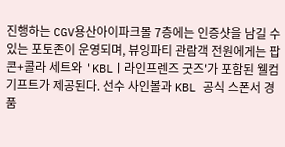진행하는 CGV용산아이파크몰 7층에는 인증샷을 남길 수 있는 포토존이 운영되며, 뷰잉파티 관람객 전원에게는 팝콘+콜라 세트와 'KBLㅣ라인프렌즈 굿즈'가 포함된 웰컴 기프트가 제공된다. 선수 사인볼과 KBL 공식 스폰서 경품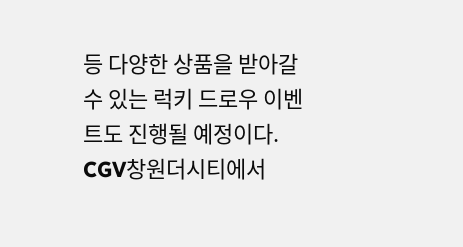등 다양한 상품을 받아갈 수 있는 럭키 드로우 이벤트도 진행될 예정이다. CGV창원더시티에서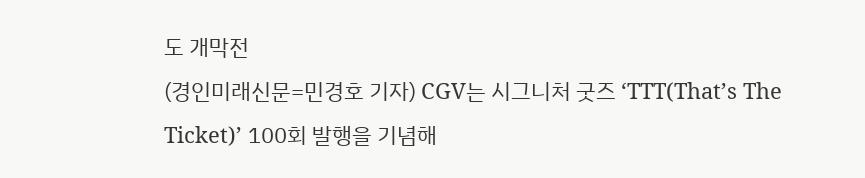도 개막전
(경인미래신문=민경호 기자) CGV는 시그니처 굿즈 ‘TTT(That’s The Ticket)’ 100회 발행을 기념해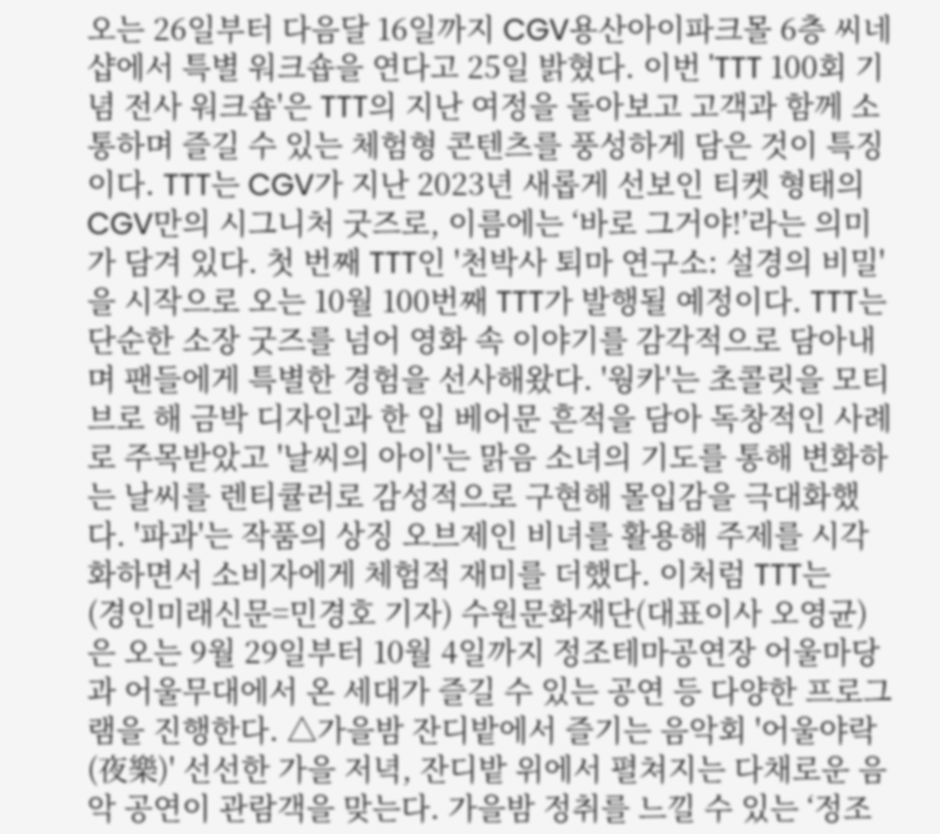오는 26일부터 다음달 16일까지 CGV용산아이파크몰 6층 씨네샵에서 특별 워크숍을 연다고 25일 밝혔다. 이번 'TTT 100회 기념 전사 워크숍'은 TTT의 지난 여정을 돌아보고 고객과 함께 소통하며 즐길 수 있는 체험형 콘텐츠를 풍성하게 담은 것이 특징이다. TTT는 CGV가 지난 2023년 새롭게 선보인 티켓 형태의 CGV만의 시그니처 굿즈로, 이름에는 ‘바로 그거야!’라는 의미가 담겨 있다. 첫 번째 TTT인 '천박사 퇴마 연구소: 설경의 비밀'을 시작으로 오는 10월 100번째 TTT가 발행될 예정이다. TTT는 단순한 소장 굿즈를 넘어 영화 속 이야기를 감각적으로 담아내며 팬들에게 특별한 경험을 선사해왔다. '웡카'는 초콜릿을 모티브로 해 금박 디자인과 한 입 베어문 흔적을 담아 독창적인 사례로 주목받았고 '날씨의 아이'는 맑음 소녀의 기도를 통해 변화하는 날씨를 렌티큘러로 감성적으로 구현해 몰입감을 극대화했다. '파과'는 작품의 상징 오브제인 비녀를 활용해 주제를 시각화하면서 소비자에게 체험적 재미를 더했다. 이처럼 TTT는
(경인미래신문=민경호 기자) 수원문화재단(대표이사 오영균)은 오는 9월 29일부터 10월 4일까지 정조테마공연장 어울마당과 어울무대에서 온 세대가 즐길 수 있는 공연 등 다양한 프로그램을 진행한다. △가을밤 잔디밭에서 즐기는 음악회 '어울야락(夜樂)' 선선한 가을 저녁, 잔디밭 위에서 펼쳐지는 다채로운 음악 공연이 관람객을 맞는다. 가을밤 정취를 느낄 수 있는 ‘정조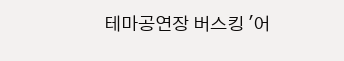테마공연장 버스킹 '어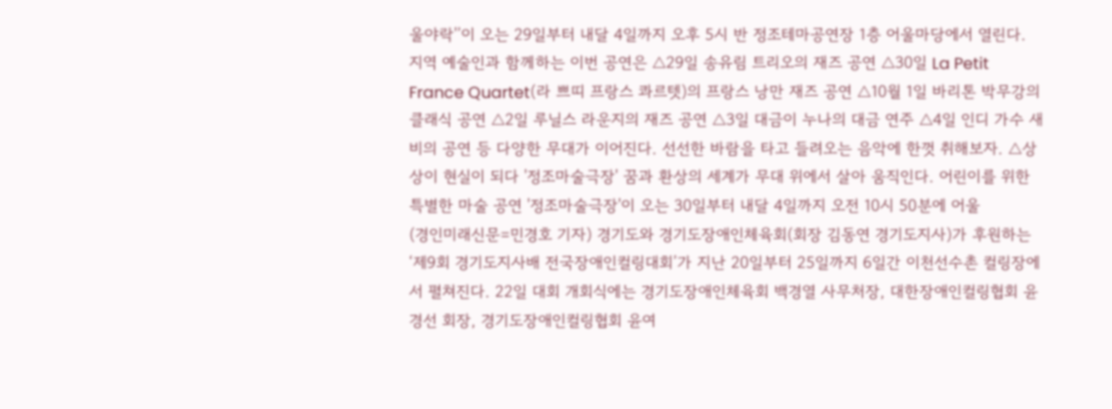울야락'’이 오는 29일부터 내달 4일까지 오후 5시 반 정조테마공연장 1층 어울마당에서 열린다. 지역 예술인과 함께하는 이번 공연은 △29일 송유림 트리오의 재즈 공연 △30일 La Petit France Quartet(라 쁘띠 프랑스 콰르텟)의 프랑스 낭만 재즈 공연 △10월 1일 바리톤 박무강의 클래식 공연 △2일 루닐스 라운지의 재즈 공연 △3일 대금이 누나의 대금 연주 △4일 인디 가수 새비의 공연 등 다양한 무대가 이어진다. 선선한 바람을 타고 들려오는 음악에 한껏 취해보자. △상상이 현실이 되다 '정조마술극장' 꿈과 환상의 세계가 무대 위에서 살아 움직인다. 어린이를 위한 특별한 마술 공연 '정조마술극장'이 오는 30일부터 내달 4일까지 오전 10시 50분에 어울
(경인미래신문=민경호 기자) 경기도와 경기도장애인체육회(회장 김동연 경기도지사)가 후원하는 ‘제9회 경기도지사배 전국장애인컬링대회’가 지난 20일부터 25일까지 6일간 이천선수촌 컬링장에서 펼쳐진다. 22일 대회 개회식에는 경기도장애인체육회 백경열 사무처장, 대한장애인컬링협회 윤경선 회장, 경기도장애인컬링협회 윤여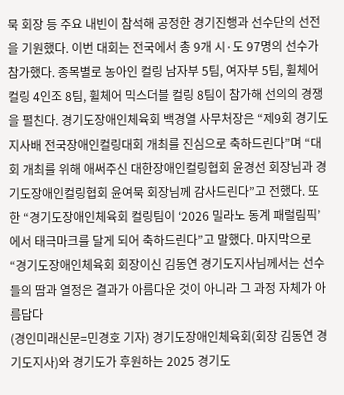묵 회장 등 주요 내빈이 참석해 공정한 경기진행과 선수단의 선전을 기원했다. 이번 대회는 전국에서 총 9개 시·도 97명의 선수가 참가했다. 종목별로 농아인 컬링 남자부 5팀, 여자부 5팀, 휠체어 컬링 4인조 8팀, 휠체어 믹스더블 컬링 8팀이 참가해 선의의 경쟁을 펼친다. 경기도장애인체육회 백경열 사무처장은 “제9회 경기도지사배 전국장애인컬링대회 개최를 진심으로 축하드린다”며 “대회 개최를 위해 애써주신 대한장애인컬링협회 윤경선 회장님과 경기도장애인컬링협회 윤여묵 회장님께 감사드린다”고 전했다. 또한 “경기도장애인체육회 컬링팀이 ‘2026 밀라노 동계 패럴림픽’에서 태극마크를 달게 되어 축하드린다”고 말했다. 마지막으로 “경기도장애인체육회 회장이신 김동연 경기도지사님께서는 선수들의 땀과 열정은 결과가 아름다운 것이 아니라 그 과정 자체가 아름답다
(경인미래신문=민경호 기자) 경기도장애인체육회(회장 김동연 경기도지사)와 경기도가 후원하는 2025 경기도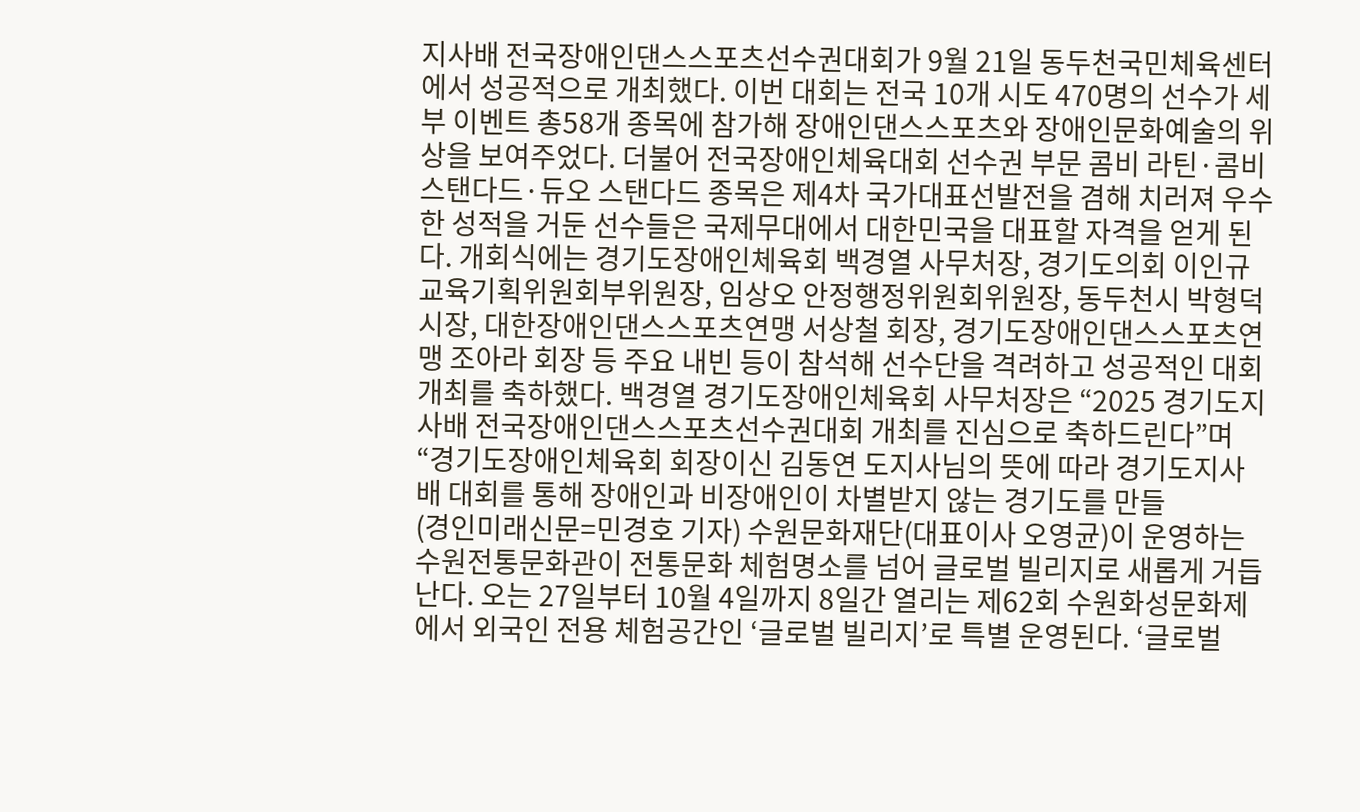지사배 전국장애인댄스스포츠선수권대회가 9월 21일 동두천국민체육센터에서 성공적으로 개최했다. 이번 대회는 전국 10개 시도 470명의 선수가 세부 이벤트 총58개 종목에 참가해 장애인댄스스포츠와 장애인문화예술의 위상을 보여주었다. 더불어 전국장애인체육대회 선수권 부문 콤비 라틴·콤비 스탠다드·듀오 스탠다드 종목은 제4차 국가대표선발전을 겸해 치러져 우수한 성적을 거둔 선수들은 국제무대에서 대한민국을 대표할 자격을 얻게 된다. 개회식에는 경기도장애인체육회 백경열 사무처장, 경기도의회 이인규 교육기획위원회부위원장, 임상오 안정행정위원회위원장, 동두천시 박형덕 시장, 대한장애인댄스스포츠연맹 서상철 회장, 경기도장애인댄스스포츠연맹 조아라 회장 등 주요 내빈 등이 참석해 선수단을 격려하고 성공적인 대회 개최를 축하했다. 백경열 경기도장애인체육회 사무처장은 “2025 경기도지사배 전국장애인댄스스포츠선수권대회 개최를 진심으로 축하드린다”며 “경기도장애인체육회 회장이신 김동연 도지사님의 뜻에 따라 경기도지사배 대회를 통해 장애인과 비장애인이 차별받지 않는 경기도를 만들
(경인미래신문=민경호 기자) 수원문화재단(대표이사 오영균)이 운영하는 수원전통문화관이 전통문화 체험명소를 넘어 글로벌 빌리지로 새롭게 거듭난다. 오는 27일부터 10월 4일까지 8일간 열리는 제62회 수원화성문화제에서 외국인 전용 체험공간인 ‘글로벌 빌리지’로 특별 운영된다. ‘글로벌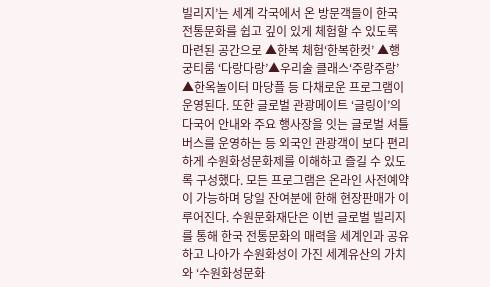빌리지’는 세계 각국에서 온 방문객들이 한국 전통문화를 쉽고 깊이 있게 체험할 수 있도록 마련된 공간으로 ▲한복 체험‘한복한컷’ ▲행궁티룸 ‘다랑다랑’▲우리술 클래스‘주랑주랑’ ▲한옥놀이터 마당플 등 다채로운 프로그램이 운영된다. 또한 글로벌 관광메이트 ‘글링이’의 다국어 안내와 주요 행사장을 잇는 글로벌 셔틀버스를 운영하는 등 외국인 관광객이 보다 편리하게 수원화성문화제를 이해하고 즐길 수 있도록 구성했다. 모든 프로그램은 온라인 사전예약이 가능하며 당일 잔여분에 한해 현장판매가 이루어진다. 수원문화재단은 이번 글로벌 빌리지를 통해 한국 전통문화의 매력을 세계인과 공유하고 나아가 수원화성이 가진 세계유산의 가치와 ‘수원화성문화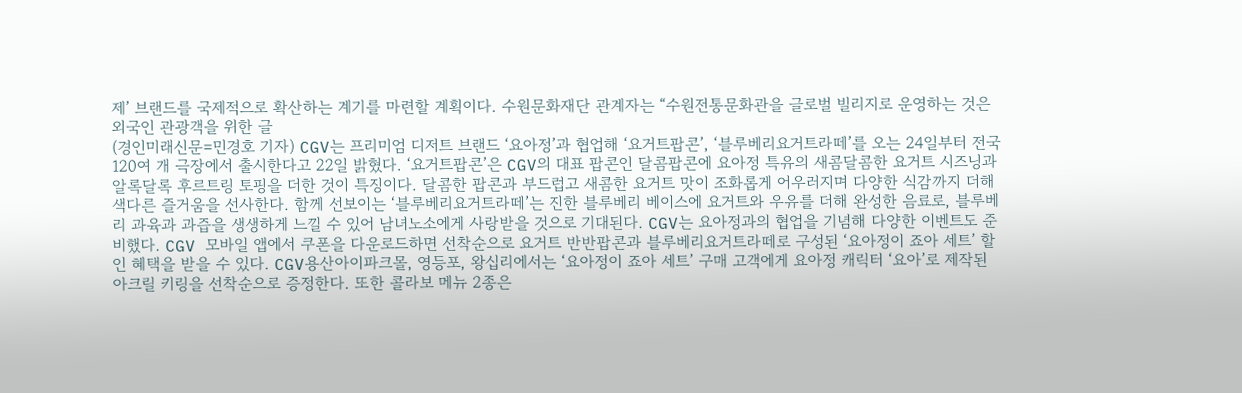제’ 브랜드를 국제적으로 확산하는 계기를 마련할 계획이다. 수원문화재단 관계자는 “수원전통문화관을 글로벌 빌리지로 운영하는 것은 외국인 관광객을 위한 글
(경인미래신문=민경호 기자) CGV는 프리미엄 디저트 브랜드 ‘요아정’과 협업해 ‘요거트팝콘’, ‘블루베리요거트라떼’를 오는 24일부터 전국 120여 개 극장에서 출시한다고 22일 밝혔다. ‘요거트팝콘’은 CGV의 대표 팝콘인 달콤팝콘에 요아정 특유의 새콤달콤한 요거트 시즈닝과 알록달록 후르트링 토핑을 더한 것이 특징이다. 달콤한 팝콘과 부드럽고 새콤한 요거트 맛이 조화롭게 어우러지며 다양한 식감까지 더해 색다른 즐거움을 선사한다. 함께 선보이는 ‘블루베리요거트라떼’는 진한 블루베리 베이스에 요거트와 우유를 더해 완성한 음료로, 블루베리 과육과 과즙을 생생하게 느낄 수 있어 남녀노소에게 사랑받을 것으로 기대된다. CGV는 요아정과의 협업을 기념해 다양한 이벤트도 준비했다. CGV 모바일 앱에서 쿠폰을 다운로드하면 선착순으로 요거트 반반팝콘과 블루베리요거트라떼로 구성된 ‘요아정이 죠아 세트’ 할인 혜택을 받을 수 있다. CGV용산아이파크몰, 영등포, 왕십리에서는 ‘요아정이 죠아 세트’ 구매 고객에게 요아정 캐릭터 ‘요아’로 제작된 아크릴 키링을 선착순으로 증정한다. 또한 콜라보 메뉴 2종은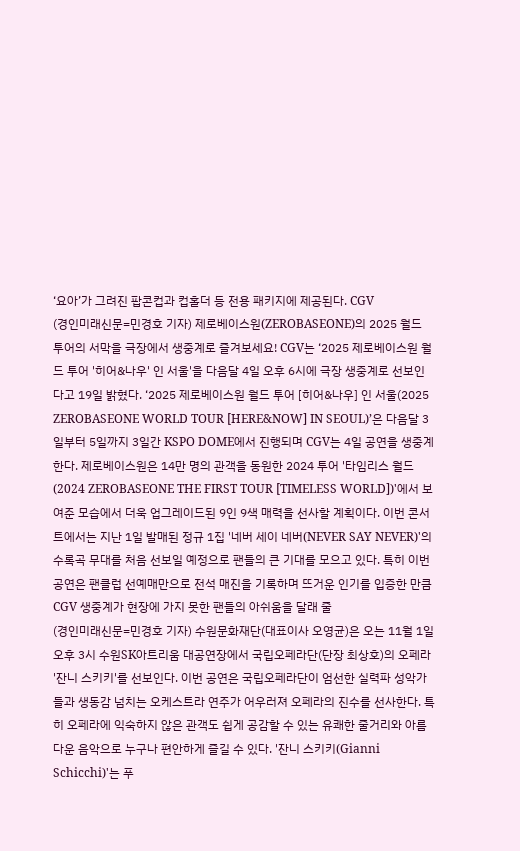‘요아’가 그려진 팝콘컵과 컵홀더 등 전용 패키지에 제공된다. CGV
(경인미래신문=민경호 기자) 제로베이스원(ZEROBASEONE)의 2025 월드 투어의 서막을 극장에서 생중계로 즐겨보세요! CGV는 ‘2025 제로베이스원 월드 투어 '히어&나우' 인 서울'을 다음달 4일 오후 6시에 극장 생중계로 선보인다고 19일 밝혔다. ‘2025 제로베이스원 월드 투어 [히어&나우] 인 서울(2025 ZEROBASEONE WORLD TOUR [HERE&NOW] IN SEOUL)’은 다음달 3일부터 5일까지 3일간 KSPO DOME에서 진행되며 CGV는 4일 공연을 생중계한다. 제로베이스원은 14만 명의 관객을 동원한 2024 투어 '타임리스 월드(2024 ZEROBASEONE THE FIRST TOUR [TIMELESS WORLD])'에서 보여준 모습에서 더욱 업그레이드된 9인 9색 매력을 선사할 계획이다. 이번 콘서트에서는 지난 1일 발매된 정규 1집 '네버 세이 네버(NEVER SAY NEVER)'의 수록곡 무대를 처음 선보일 예정으로 팬들의 큰 기대를 모으고 있다. 특히 이번 공연은 팬클럽 선예매만으로 전석 매진을 기록하며 뜨거운 인기를 입증한 만큼 CGV 생중계가 현장에 가지 못한 팬들의 아쉬움을 달래 줄
(경인미래신문=민경호 기자) 수원문화재단(대표이사 오영균)은 오는 11월 1일 오후 3시 수원SK아트리움 대공연장에서 국립오페라단(단장 최상호)의 오페라 '잔니 스키키'를 선보인다. 이번 공연은 국립오페라단이 엄선한 실력파 성악가들과 생동감 넘치는 오케스트라 연주가 어우러져 오페라의 진수를 선사한다. 특히 오페라에 익숙하지 않은 관객도 쉽게 공감할 수 있는 유쾌한 줄거리와 아름다운 음악으로 누구나 편안하게 즐길 수 있다. '잔니 스키키(Gianni Schicchi)'는 푸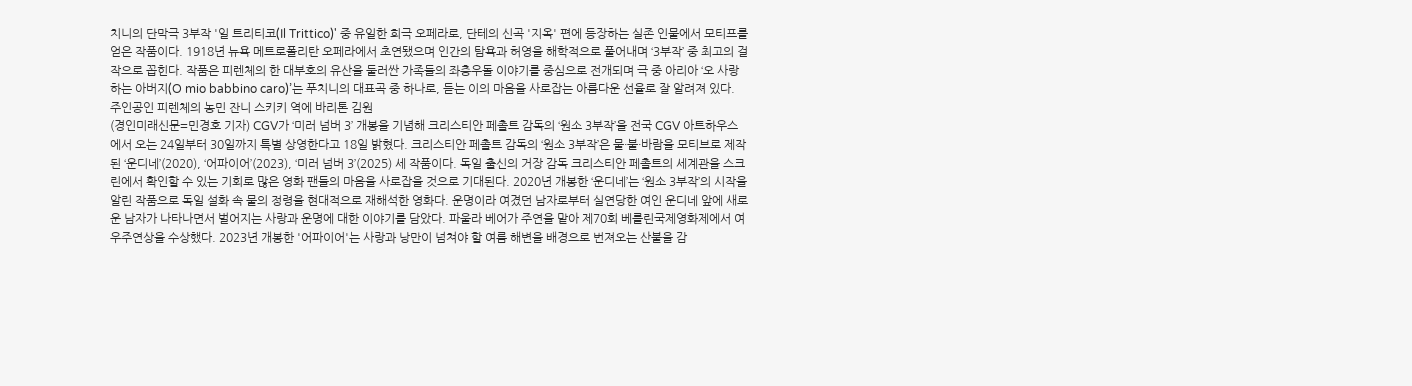치니의 단막극 3부작 '일 트리티코(Il Trittico)' 중 유일한 희극 오페라로, 단테의 신곡 '지옥' 편에 등장하는 실존 인물에서 모티프를 얻은 작품이다. 1918년 뉴욕 메트로폴리탄 오페라에서 초연됐으며 인간의 탐욕과 허영을 해학적으로 풀어내며 ‘3부작’ 중 최고의 걸작으로 꼽힌다. 작품은 피렌체의 한 대부호의 유산을 둘러싼 가족들의 좌충우돌 이야기를 중심으로 전개되며 극 중 아리아 ‘오 사랑하는 아버지(O mio babbino caro)’는 푸치니의 대표곡 중 하나로, 듣는 이의 마음을 사로잡는 아름다운 선율로 잘 알려져 있다. 주인공인 피렌체의 농민 잔니 스키키 역에 바리톤 김원
(경인미래신문=민경호 기자) CGV가 ‘미러 넘버 3’ 개봉을 기념해 크리스티안 페촐트 감독의 ‘원소 3부작’을 전국 CGV 아트하우스에서 오는 24일부터 30일까지 특별 상영한다고 18일 밝혔다. 크리스티안 페촐트 감독의 ‘원소 3부작’은 물·불·바람을 모티브로 제작된 ‘운디네’(2020), ‘어파이어’(2023), ‘미러 넘버 3’(2025) 세 작품이다. 독일 출신의 거장 감독 크리스티안 페촐트의 세계관을 스크린에서 확인할 수 있는 기회로 많은 영화 팬들의 마음을 사로잡을 것으로 기대된다. 2020년 개봉한 ‘운디네’는 ‘원소 3부작’의 시작을 알린 작품으로 독일 설화 속 물의 정령을 현대적으로 재해석한 영화다. 운명이라 여겼던 남자로부터 실연당한 여인 운디네 앞에 새로운 남자가 나타나면서 벌어지는 사랑과 운명에 대한 이야기를 담았다. 파울라 베어가 주연을 맡아 제70회 베를린국제영화제에서 여우주연상을 수상했다. 2023년 개봉한 '어파이어'는 사랑과 낭만이 넘쳐야 할 여름 해변을 배경으로 번져오는 산불을 감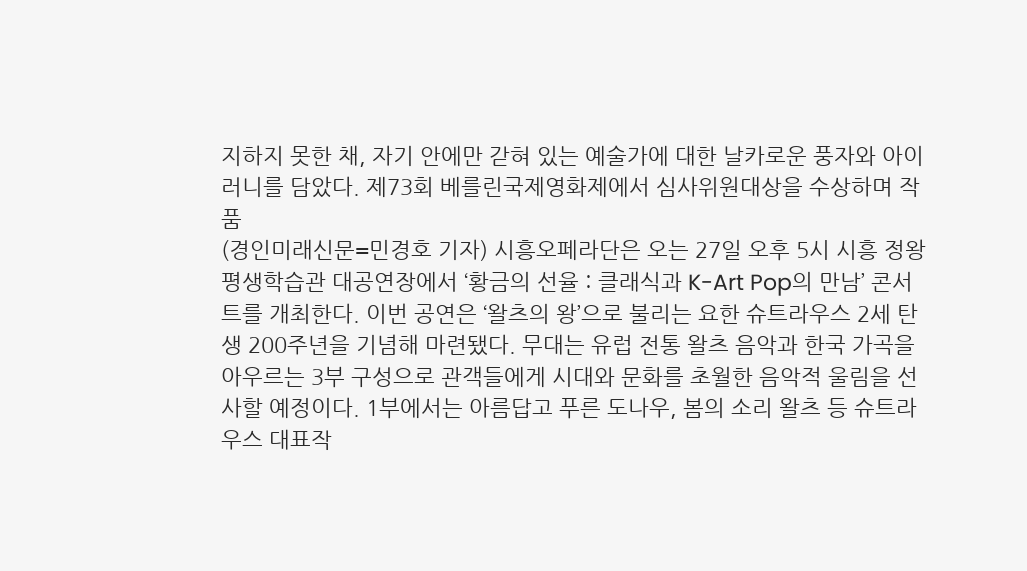지하지 못한 채, 자기 안에만 갇혀 있는 예술가에 대한 날카로운 풍자와 아이러니를 담았다. 제73회 베를린국제영화제에서 심사위원대상을 수상하며 작품
(경인미래신문=민경호 기자) 시흥오페라단은 오는 27일 오후 5시 시흥 정왕평생학습관 대공연장에서 ‘황금의 선율 : 클래식과 K-Art Pop의 만남’ 콘서트를 개최한다. 이번 공연은 ‘왈츠의 왕’으로 불리는 요한 슈트라우스 2세 탄생 200주년을 기념해 마련됐다. 무대는 유럽 전통 왈츠 음악과 한국 가곡을 아우르는 3부 구성으로 관객들에게 시대와 문화를 초월한 음악적 울림을 선사할 예정이다. 1부에서는 아름답고 푸른 도나우, 봄의 소리 왈츠 등 슈트라우스 대표작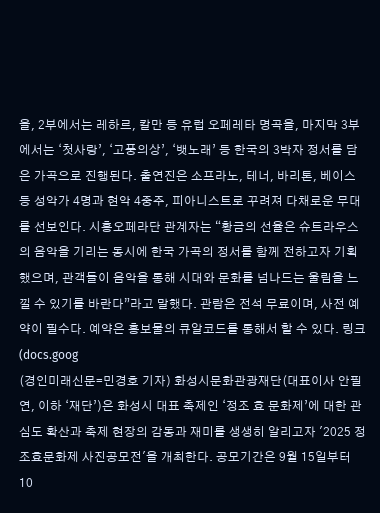을, 2부에서는 레하르, 칼만 등 유럽 오페레타 명곡을, 마지막 3부에서는 ‘첫사랑’, ‘고풍의상’, ‘뱃노래’ 등 한국의 3박자 정서를 담은 가곡으로 진행된다. 출연진은 소프라노, 테너, 바리톤, 베이스 등 성악가 4명과 현악 4중주, 피아니스트로 꾸려져 다채로운 무대를 선보인다. 시흥오페라단 관계자는 “황금의 선율은 슈트라우스의 음악을 기리는 동시에 한국 가곡의 정서를 함께 전하고자 기획했으며, 관객들이 음악을 통해 시대와 문화를 넘나드는 울림을 느낄 수 있기를 바란다”라고 말했다. 관람은 전석 무료이며, 사전 예약이 필수다. 예약은 홍보물의 큐알코드를 통해서 할 수 있다. 링크(docs.goog
(경인미래신문=민경호 기자) 화성시문화관광재단(대표이사 안필연, 이하 ‘재단’)은 화성시 대표 축제인 ‘정조 효 문화제’에 대한 관심도 확산과 축제 현장의 감동과 재미를 생생히 알리고자 '2025 정조효문화제 사진공모전'을 개최한다. 공모기간은 9월 15일부터 10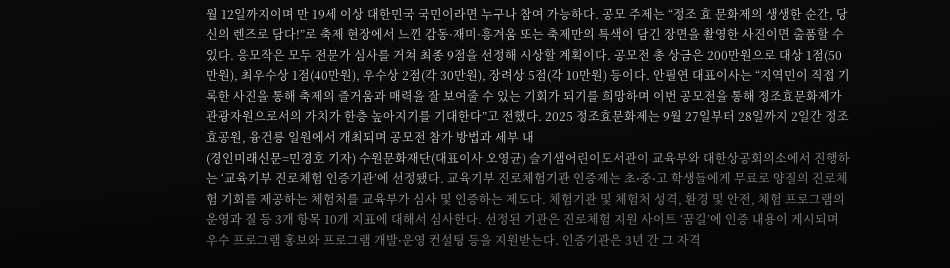월 12일까지이며 만 19세 이상 대한민국 국민이라면 누구나 참여 가능하다. 공모 주제는 “정조 효 문화제의 생생한 순간, 당신의 렌즈로 담다!”로 축제 현장에서 느낀 감동·재미·흥겨움 또는 축제만의 특색이 담긴 장면을 촬영한 사진이면 출품할 수 있다. 응모작은 모두 전문가 심사를 거쳐 최종 9점을 선정해 시상할 계획이다. 공모전 총 상금은 200만원으로 대상 1점(50만원), 최우수상 1점(40만원), 우수상 2점(각 30만원), 장려상 5점(각 10만원) 등이다. 안필연 대표이사는 “지역민이 직접 기록한 사진을 통해 축제의 즐거움과 매력을 잘 보여줄 수 있는 기회가 되기를 희망하며 이번 공모전을 통해 정조효문화제가 관광자원으로서의 가치가 한층 높아지기를 기대한다”고 전했다. 2025 정조효문화제는 9월 27일부터 28일까지 2일간 정조효공원, 융건릉 일원에서 개최되며 공모전 참가 방법과 세부 내
(경인미래신문=민경호 기자) 수원문화재단(대표이사 오영균) 슬기샘어린이도서관이 교육부와 대한상공회의소에서 진행하는 ‘교육기부 진로체험 인증기관’에 선정됐다. 교육기부 진로체험기관 인증제는 초⋅중⋅고 학생들에게 무료로 양질의 진로체험 기회를 제공하는 체험처를 교육부가 심사 및 인증하는 제도다. 체험기관 및 체험처 성격, 환경 및 안전, 체험 프로그램의 운영과 질 등 3개 항목 10개 지표에 대해서 심사한다. 선정된 기관은 진로체험 지원 사이트 ‘꿈길’에 인증 내용이 게시되며 우수 프로그램 홍보와 프로그램 개발⋅운영 컨설팅 등을 지원받는다. 인증기관은 3년 간 그 자격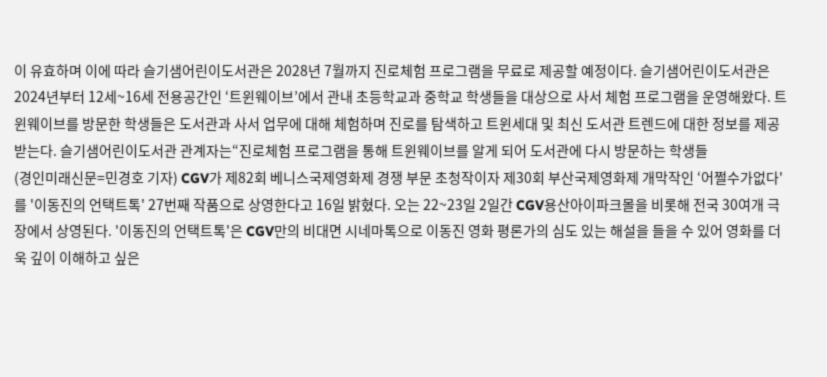이 유효하며 이에 따라 슬기샘어린이도서관은 2028년 7월까지 진로체험 프로그램을 무료로 제공할 예정이다. 슬기샘어린이도서관은 2024년부터 12세~16세 전용공간인 ‘트윈웨이브’에서 관내 초등학교과 중학교 학생들을 대상으로 사서 체험 프로그램을 운영해왔다. 트윈웨이브를 방문한 학생들은 도서관과 사서 업무에 대해 체험하며 진로를 탐색하고 트윈세대 및 최신 도서관 트렌드에 대한 정보를 제공받는다. 슬기샘어린이도서관 관계자는“진로체험 프로그램을 통해 트윈웨이브를 알게 되어 도서관에 다시 방문하는 학생들
(경인미래신문=민경호 기자) CGV가 제82회 베니스국제영화제 경쟁 부문 초청작이자 제30회 부산국제영화제 개막작인 ‘어쩔수가없다'를 '이동진의 언택트톡' 27번째 작품으로 상영한다고 16일 밝혔다. 오는 22~23일 2일간 CGV용산아이파크몰을 비롯해 전국 30여개 극장에서 상영된다. '이동진의 언택트톡'은 CGV만의 비대면 시네마톡으로 이동진 영화 평론가의 심도 있는 해설을 들을 수 있어 영화를 더욱 깊이 이해하고 싶은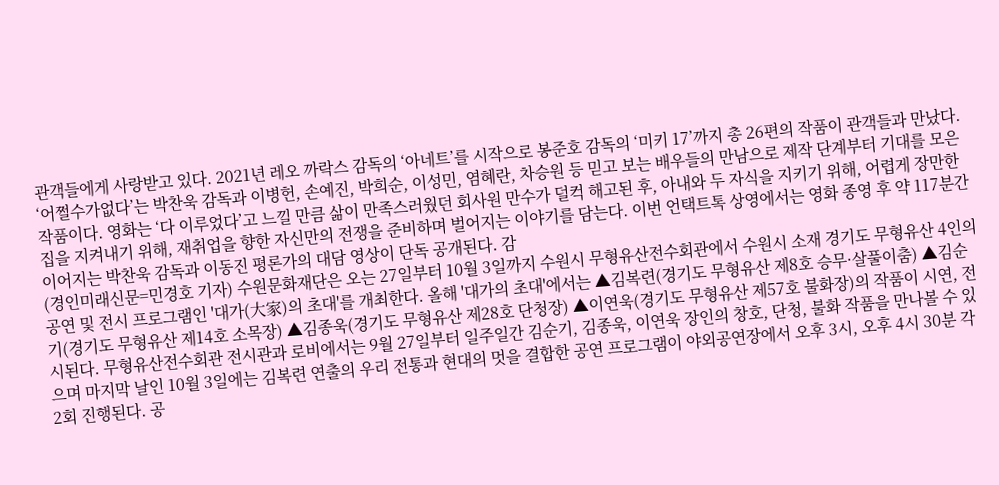관객들에게 사랑받고 있다. 2021년 레오 까락스 감독의 ‘아네트’를 시작으로 봉준호 감독의 ‘미키 17’까지 총 26편의 작품이 관객들과 만났다. ‘어쩔수가없다’는 박찬욱 감독과 이병헌, 손예진, 박희순, 이성민, 염혜란, 차승원 등 믿고 보는 배우들의 만남으로 제작 단계부터 기대를 모은 작품이다. 영화는 ‘다 이루었다’고 느낄 만큼 삶이 만족스러웠던 회사원 만수가 덜컥 해고된 후, 아내와 두 자식을 지키기 위해, 어렵게 장만한 집을 지켜내기 위해, 재취업을 향한 자신만의 전쟁을 준비하며 벌어지는 이야기를 담는다. 이번 언택트톡 상영에서는 영화 종영 후 약 117분간 이어지는 박찬욱 감독과 이동진 평론가의 대담 영상이 단독 공개된다. 감
(경인미래신문=민경호 기자) 수원문화재단은 오는 27일부터 10월 3일까지 수원시 무형유산전수회관에서 수원시 소재 경기도 무형유산 4인의 공연 및 전시 프로그램인 '대가(大家)의 초대'를 개최한다. 올해 '대가의 초대'에서는 ▲김복련(경기도 무형유산 제8호 승무·살풀이춤) ▲김순기(경기도 무형유산 제14호 소목장) ▲김종욱(경기도 무형유산 제28호 단청장) ▲이연욱(경기도 무형유산 제57호 불화장)의 작품이 시연, 전시된다. 무형유산전수회관 전시관과 로비에서는 9월 27일부터 일주일간 김순기, 김종욱, 이연욱 장인의 창호, 단청, 불화 작품을 만나볼 수 있으며 마지막 날인 10월 3일에는 김복련 연출의 우리 전통과 현대의 멋을 결합한 공연 프로그램이 야외공연장에서 오후 3시, 오후 4시 30분 각 2회 진행된다. 공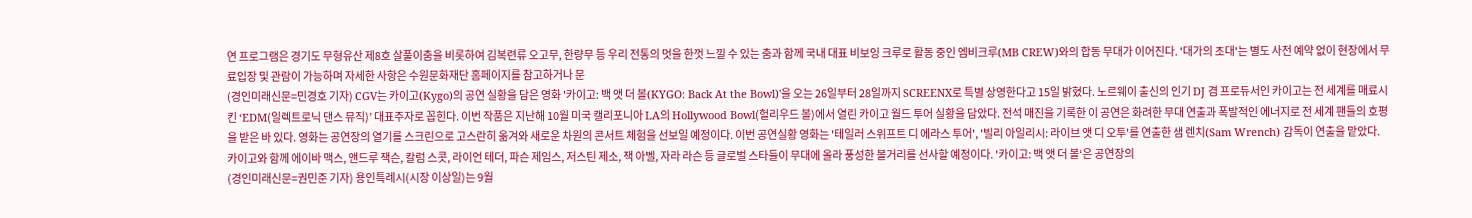연 프로그램은 경기도 무형유산 제8호 살풀이춤을 비롯하여 김복련류 오고무, 한량무 등 우리 전통의 멋을 한껏 느낄 수 있는 춤과 함께 국내 대표 비보잉 크루로 활동 중인 엠비크루(MB CREW)와의 합동 무대가 이어진다. '대가의 초대'는 별도 사전 예약 없이 현장에서 무료입장 및 관람이 가능하며 자세한 사항은 수원문화재단 홈페이지를 참고하거나 문
(경인미래신문=민경호 기자) CGV는 카이고(Kygo)의 공연 실황을 담은 영화 '카이고: 백 앳 더 볼(KYGO: Back At the Bowl)'을 오는 26일부터 28일까지 SCREENX로 특별 상영한다고 15일 밝혔다. 노르웨이 출신의 인기 DJ 겸 프로듀서인 카이고는 전 세계를 매료시킨 ‘EDM(일렉트로닉 댄스 뮤직)’ 대표주자로 꼽힌다. 이번 작품은 지난해 10월 미국 캘리포니아 LA의 Hollywood Bowl(헐리우드 볼)에서 열린 카이고 월드 투어 실황을 담았다. 전석 매진을 기록한 이 공연은 화려한 무대 연출과 폭발적인 에너지로 전 세계 팬들의 호평을 받은 바 있다. 영화는 공연장의 열기를 스크린으로 고스란히 옮겨와 새로운 차원의 콘서트 체험을 선보일 예정이다. 이번 공연실황 영화는 '테일러 스위프트 디 에라스 투어', '빌리 아일리시: 라이브 앳 디 오투'를 연출한 샘 렌치(Sam Wrench) 감독이 연출을 맡았다. 카이고와 함께 에이바 맥스, 앤드루 잭슨, 칼럼 스콧, 라이언 테더, 파슨 제임스, 저스틴 제소, 잭 아벨, 자라 라슨 등 글로벌 스타들이 무대에 올라 풍성한 볼거리를 선사할 예정이다. '카이고: 백 앳 더 볼‘은 공연장의
(경인미래신문=권민준 기자) 용인특례시(시장 이상일)는 9월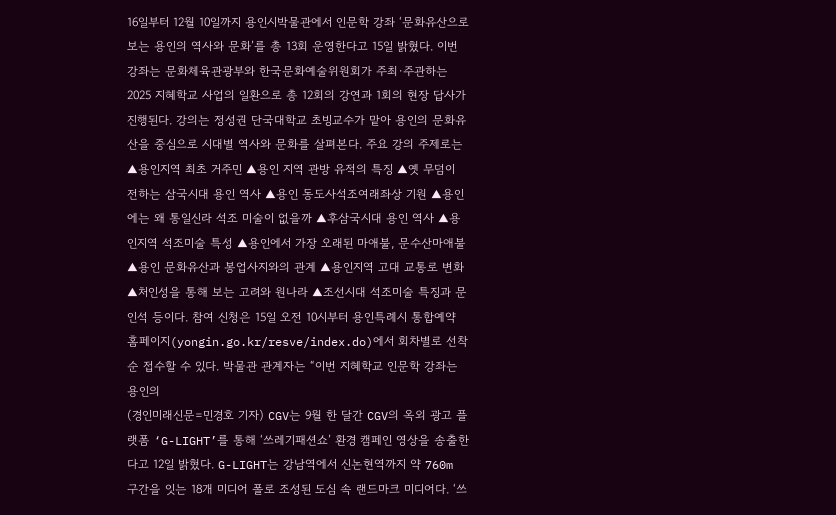16일부터 12월 10일까지 용인시박물관에서 인문학 강좌 ‘문화유산으로 보는 용인의 역사와 문화’를 총 13회 운영한다고 15일 밝혔다. 이번 강좌는 문화체육관광부와 한국문화예술위원회가 주최·주관하는 2025 지혜학교 사업의 일환으로 총 12회의 강연과 1회의 현장 답사가 진행된다. 강의는 정성권 단국대학교 초빙교수가 맡아 용인의 문화유산을 중심으로 시대별 역사와 문화를 살펴본다. 주요 강의 주제로는 ▲용인지역 최초 거주민 ▲용인 지역 관방 유적의 특징 ▲옛 무덤이 전하는 삼국시대 용인 역사 ▲용인 동도사석조여래좌상 기원 ▲용인에는 왜 통일신라 석조 미술이 없을까 ▲후삼국시대 용인 역사 ▲용인지역 석조미술 특성 ▲용인에서 가장 오래된 마애불, 문수산마애불 ▲용인 문화유산과 봉업사지와의 관계 ▲용인지역 고대 교통로 변화 ▲처인성을 통해 보는 고려와 원나라 ▲조선시대 석조미술 특징과 문인석 등이다. 참여 신청은 15일 오전 10시부터 용인특례시 통합예약 홈페이지(yongin.go.kr/resve/index.do)에서 회차별로 선착순 접수할 수 있다. 박물관 관계자는 “이번 지혜학교 인문학 강좌는 용인의
(경인미래신문=민경호 기자) CGV는 9월 한 달간 CGV의 옥외 광고 플랫폼 ‘G-LIGHT’를 통해 ‘쓰레기패션쇼’ 환경 캠페인 영상을 송출한다고 12일 밝혔다. G-LIGHT는 강남역에서 신논현역까지 약 760m 구간을 잇는 18개 미디어 폴로 조성된 도심 속 랜드마크 미디어다. ‘쓰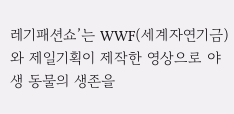레기패션쇼’는 WWF(세계자연기금)와 제일기획이 제작한 영상으로 야생 동물의 생존을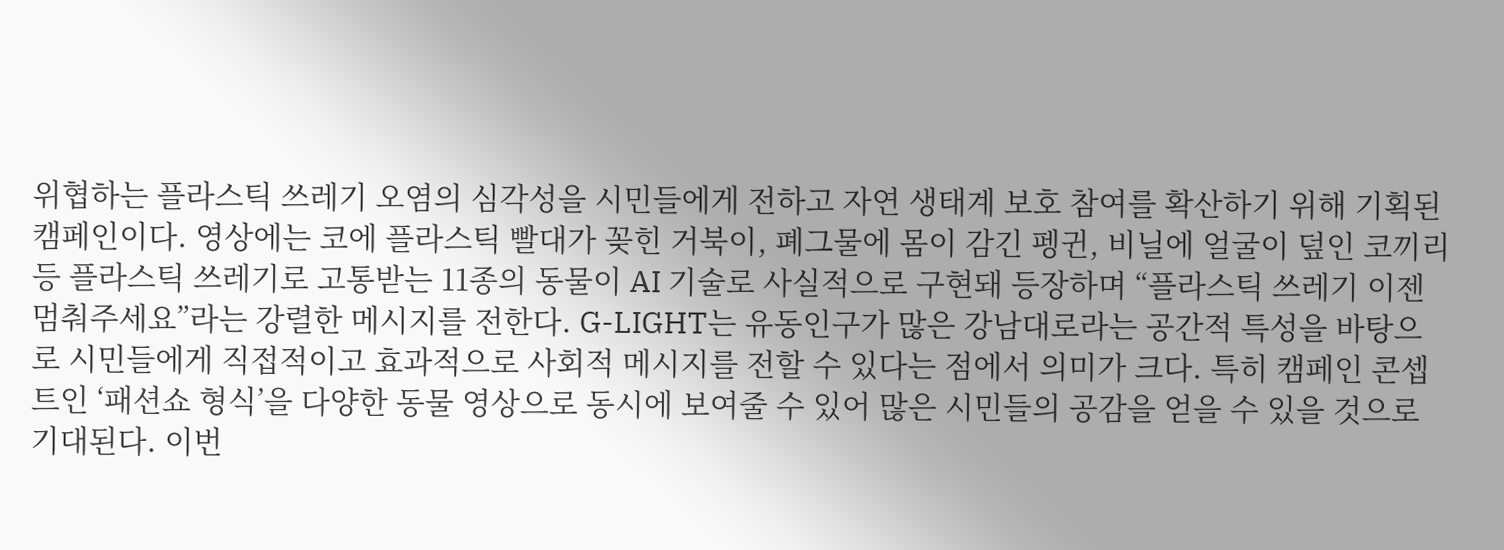위협하는 플라스틱 쓰레기 오염의 심각성을 시민들에게 전하고 자연 생태계 보호 참여를 확산하기 위해 기획된 캠페인이다. 영상에는 코에 플라스틱 빨대가 꽂힌 거북이, 폐그물에 몸이 감긴 펭귄, 비닐에 얼굴이 덮인 코끼리 등 플라스틱 쓰레기로 고통받는 11종의 동물이 AI 기술로 사실적으로 구현돼 등장하며 “플라스틱 쓰레기 이젠 멈춰주세요”라는 강렬한 메시지를 전한다. G-LIGHT는 유동인구가 많은 강남대로라는 공간적 특성을 바탕으로 시민들에게 직접적이고 효과적으로 사회적 메시지를 전할 수 있다는 점에서 의미가 크다. 특히 캠페인 콘셉트인 ‘패션쇼 형식’을 다양한 동물 영상으로 동시에 보여줄 수 있어 많은 시민들의 공감을 얻을 수 있을 것으로 기대된다. 이번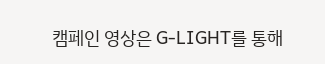캠페인 영상은 G-LIGHT를 통해